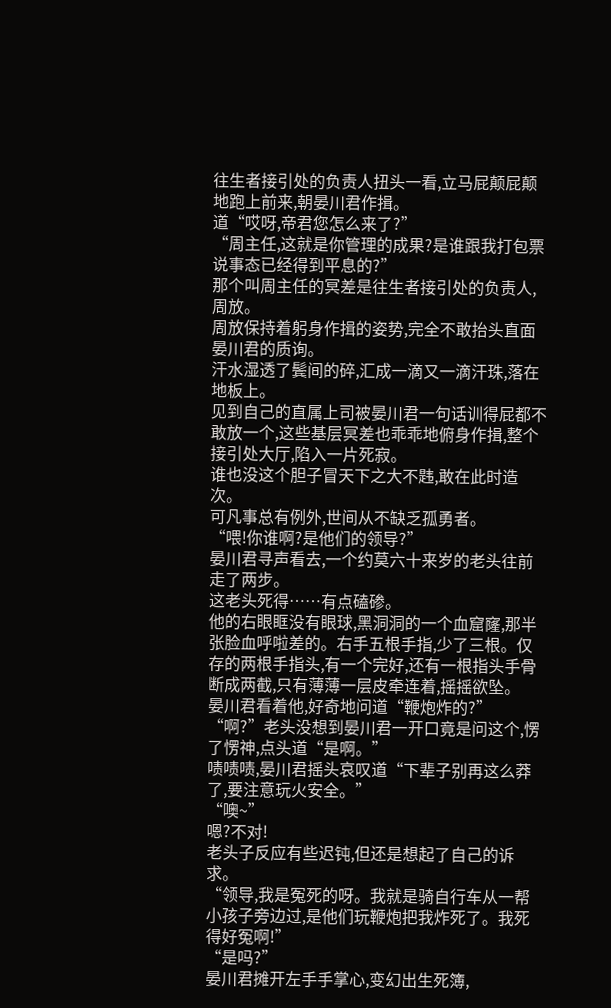往生者接引处的负责人扭头一看,立马屁颠屁颠地跑上前来,朝晏川君作揖。
道“哎呀,帝君您怎么来了?”
“周主任,这就是你管理的成果?是谁跟我打包票说事态已经得到平息的?”
那个叫周主任的冥差是往生者接引处的负责人,周放。
周放保持着躬身作揖的姿势,完全不敢抬头直面晏川君的质询。
汗水湿透了鬓间的碎,汇成一滴又一滴汗珠,落在地板上。
见到自己的直属上司被晏川君一句话训得屁都不敢放一个,这些基层冥差也乖乖地俯身作揖,整个接引处大厅,陷入一片死寂。
谁也没这个胆子冒天下之大不韪,敢在此时造次。
可凡事总有例外,世间从不缺乏孤勇者。
“喂!你谁啊?是他们的领导?”
晏川君寻声看去,一个约莫六十来岁的老头往前走了两步。
这老头死得……有点磕碜。
他的右眼眶没有眼球,黑洞洞的一个血窟窿,那半张脸血呼啦差的。右手五根手指,少了三根。仅存的两根手指头,有一个完好,还有一根指头手骨断成两截,只有薄薄一层皮牵连着,摇摇欲坠。
晏川君看着他,好奇地问道“鞭炮炸的?”
“啊?”老头没想到晏川君一开口竟是问这个,愣了愣神,点头道“是啊。”
啧啧啧,晏川君摇头哀叹道“下辈子别再这么莽了,要注意玩火安全。”
“噢~”
嗯?不对!
老头子反应有些迟钝,但还是想起了自己的诉求。
“领导,我是冤死的呀。我就是骑自行车从一帮小孩子旁边过,是他们玩鞭炮把我炸死了。我死得好冤啊!”
“是吗?”
晏川君摊开左手手掌心,变幻出生死簿,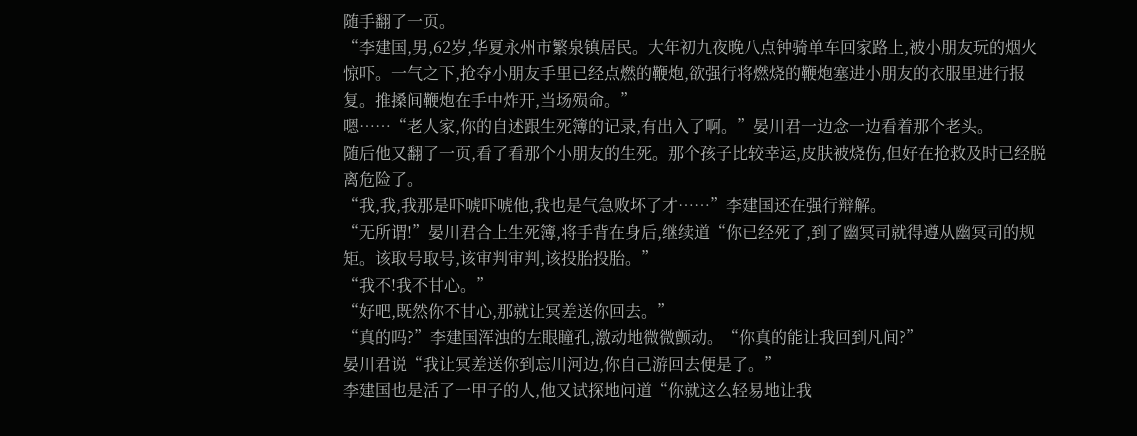随手翻了一页。
“李建国,男,62岁,华夏永州市繁泉镇居民。大年初九夜晚八点钟骑单车回家路上,被小朋友玩的烟火惊吓。一气之下,抢夺小朋友手里已经点燃的鞭炮,欲强行将燃烧的鞭炮塞进小朋友的衣服里进行报复。推搡间鞭炮在手中炸开,当场殒命。”
嗯……“老人家,你的自述跟生死簿的记录,有出入了啊。”晏川君一边念一边看着那个老头。
随后他又翻了一页,看了看那个小朋友的生死。那个孩子比较幸运,皮肤被烧伤,但好在抢救及时已经脱离危险了。
“我,我,我那是吓唬吓唬他,我也是气急败坏了才……”李建国还在强行辩解。
“无所谓!”晏川君合上生死簿,将手背在身后,继续道“你已经死了,到了幽冥司就得遵从幽冥司的规矩。该取号取号,该审判审判,该投胎投胎。”
“我不!我不甘心。”
“好吧,既然你不甘心,那就让冥差送你回去。”
“真的吗?”李建国浑浊的左眼瞳孔,激动地微微颤动。“你真的能让我回到凡间?”
晏川君说“我让冥差送你到忘川河边,你自己游回去便是了。”
李建国也是活了一甲子的人,他又试探地问道“你就这么轻易地让我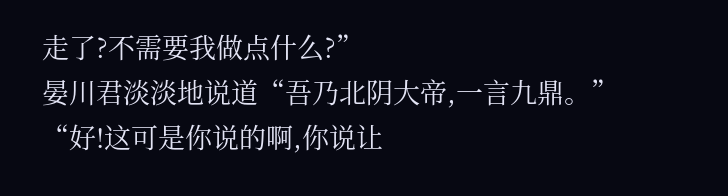走了?不需要我做点什么?”
晏川君淡淡地说道“吾乃北阴大帝,一言九鼎。”
“好!这可是你说的啊,你说让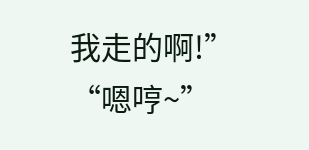我走的啊!”
“嗯哼~”